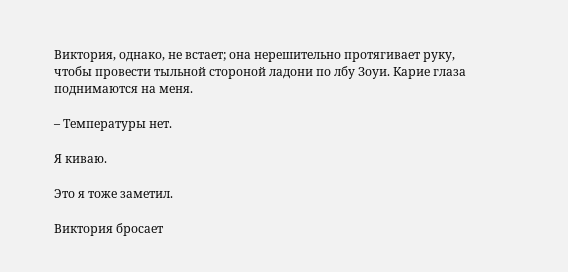Виктория, однако, не встает; она нерешительно протягивает руку, чтобы провести тыльной стороной ладони по лбу Зоуи. Карие глаза поднимаются на меня.

– Температуры нет.

Я киваю.

Это я тоже заметил.

Виктория бросает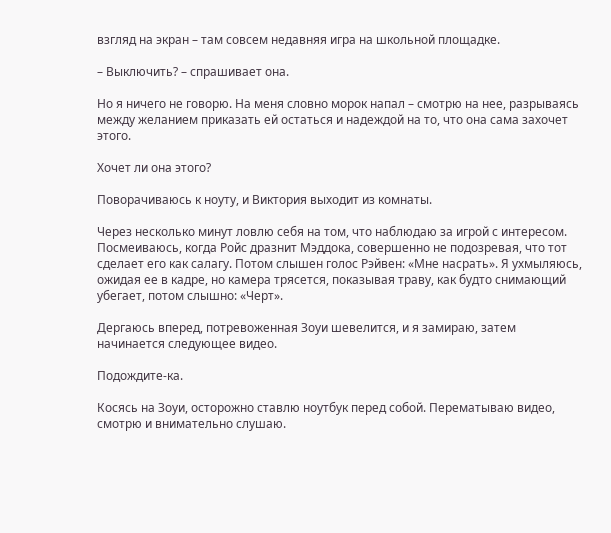взгляд на экран – там совсем недавняя игра на школьной площадке.

– Выключить? – спрашивает она.

Но я ничего не говорю. На меня словно морок напал – смотрю на нее, разрываясь между желанием приказать ей остаться и надеждой на то, что она сама захочет этого.

Хочет ли она этого?

Поворачиваюсь к ноуту, и Виктория выходит из комнаты.

Через несколько минут ловлю себя на том, что наблюдаю за игрой с интересом. Посмеиваюсь, когда Ройс дразнит Мэддока, совершенно не подозревая, что тот сделает его как салагу. Потом слышен голос Рэйвен: «Мне насрать». Я ухмыляюсь, ожидая ее в кадре, но камера трясется, показывая траву, как будто снимающий убегает, потом слышно: «Черт».

Дергаюсь вперед, потревоженная Зоуи шевелится, и я замираю, затем начинается следующее видео.

Подождите-ка.

Косясь на Зоуи, осторожно ставлю ноутбук перед собой. Перематываю видео, смотрю и внимательно слушаю.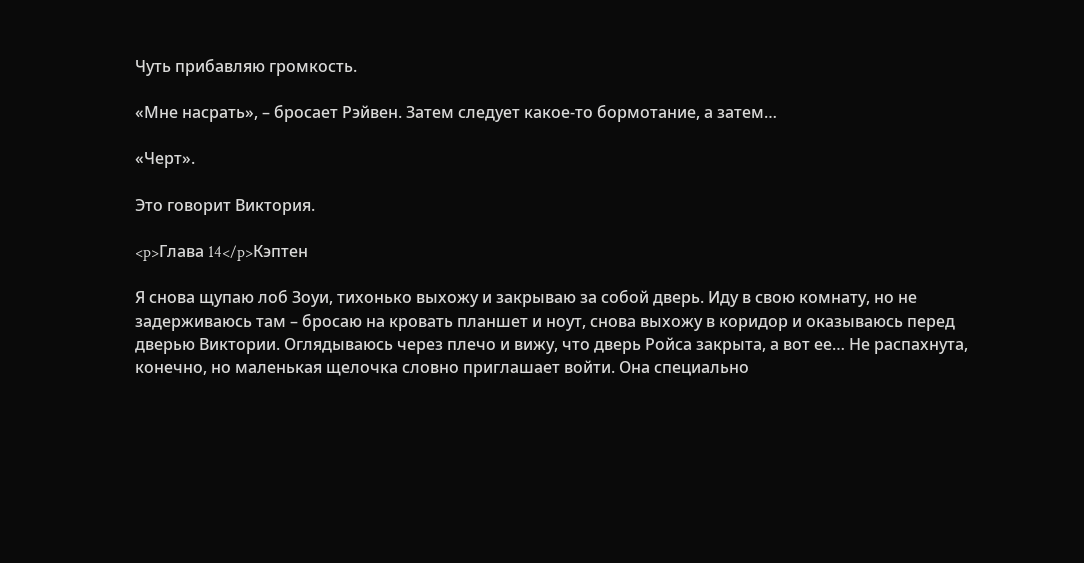Чуть прибавляю громкость.

«Мне насрать», – бросает Рэйвен. Затем следует какое-то бормотание, а затем…

«Черт».

Это говорит Виктория.

<p>Глава 14</p>Кэптен

Я снова щупаю лоб Зоуи, тихонько выхожу и закрываю за собой дверь. Иду в свою комнату, но не задерживаюсь там – бросаю на кровать планшет и ноут, снова выхожу в коридор и оказываюсь перед дверью Виктории. Оглядываюсь через плечо и вижу, что дверь Ройса закрыта, а вот ее… Не распахнута, конечно, но маленькая щелочка словно приглашает войти. Она специально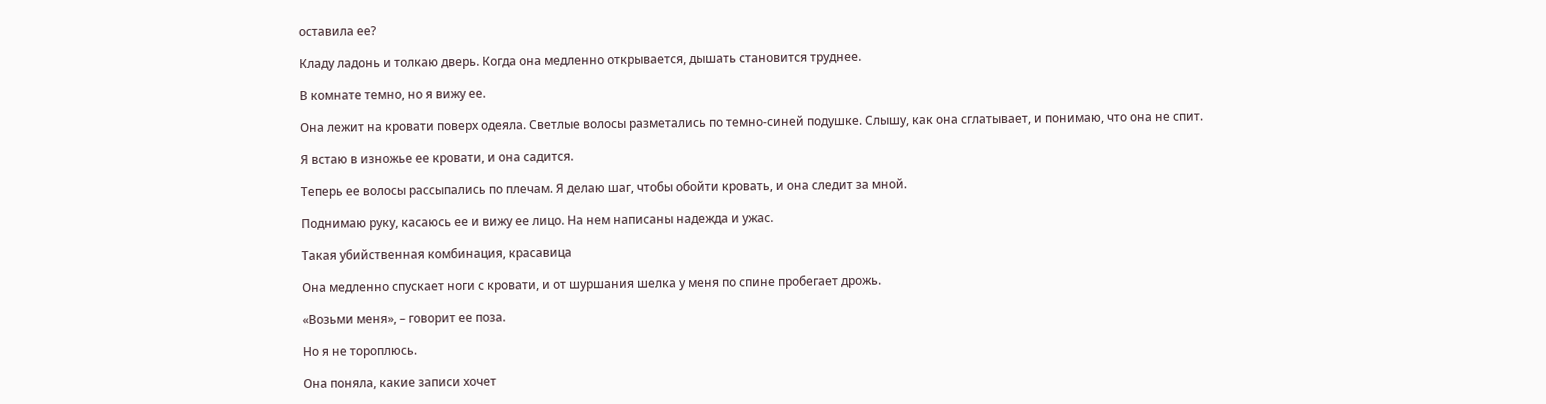оставила ее?

Кладу ладонь и толкаю дверь. Когда она медленно открывается, дышать становится труднее.

В комнате темно, но я вижу ее.

Она лежит на кровати поверх одеяла. Светлые волосы разметались по темно-синей подушке. Слышу, как она сглатывает, и понимаю, что она не спит.

Я встаю в изножье ее кровати, и она садится.

Теперь ее волосы рассыпались по плечам. Я делаю шаг, чтобы обойти кровать, и она следит за мной.

Поднимаю руку, касаюсь ее и вижу ее лицо. На нем написаны надежда и ужас.

Такая убийственная комбинация, красавица

Она медленно спускает ноги с кровати, и от шуршания шелка у меня по спине пробегает дрожь.

«Возьми меня», – говорит ее поза.

Но я не тороплюсь.

Она поняла, какие записи хочет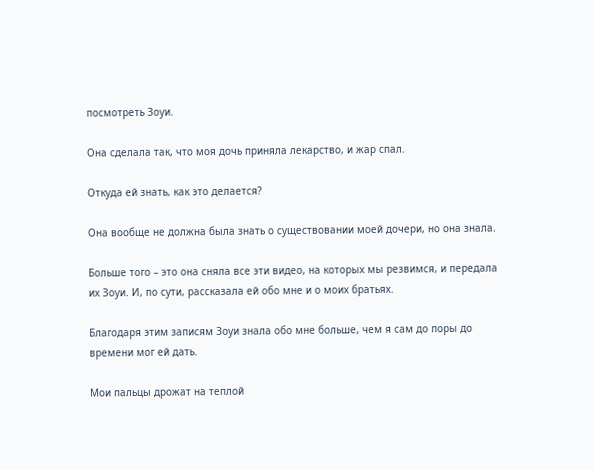посмотреть Зоуи.

Она сделала так, что моя дочь приняла лекарство, и жар спал.

Откуда ей знать, как это делается?

Она вообще не должна была знать о существовании моей дочери, но она знала.

Больше того – это она сняла все эти видео, на которых мы резвимся, и передала их Зоуи. И, по сути, рассказала ей обо мне и о моих братьях.

Благодаря этим записям Зоуи знала обо мне больше, чем я сам до поры до времени мог ей дать.

Мои пальцы дрожат на теплой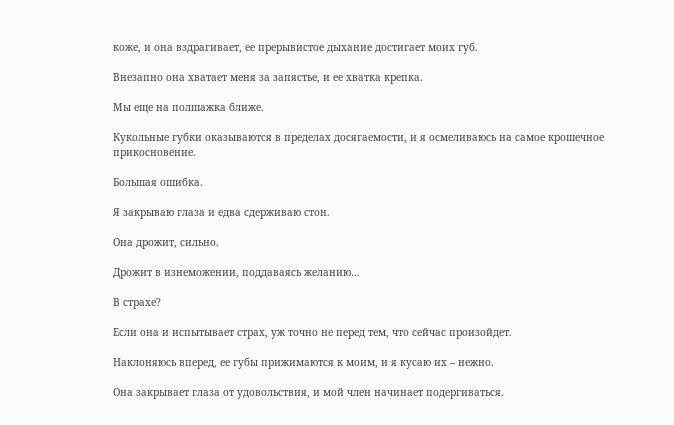коже, и она вздрагивает, ее прерывистое дыхание достигает моих губ.

Внезапно она хватает меня за запястье, и ее хватка крепка.

Мы еще на полшажка ближе.

Кукольные губки оказываются в пределах досягаемости, и я осмеливаюсь на самое крошечное прикосновение.

Большая ошибка.

Я закрываю глаза и едва сдерживаю стон.

Она дрожит, сильно.

Дрожит в изнеможении, поддаваясь желанию…

В страхе?

Если она и испытывает страх, уж точно не перед тем, что сейчас произойдет.

Наклоняюсь вперед, ее губы прижимаются к моим, и я кусаю их – нежно.

Она закрывает глаза от удовольствия, и мой член начинает подергиваться.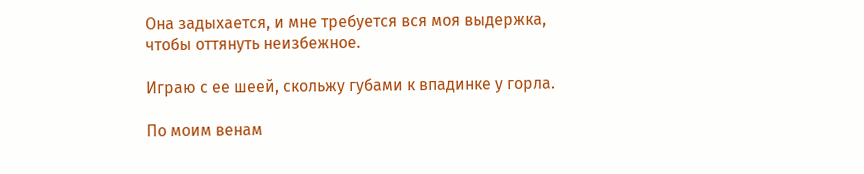Она задыхается, и мне требуется вся моя выдержка, чтобы оттянуть неизбежное.

Играю с ее шеей, скольжу губами к впадинке у горла.

По моим венам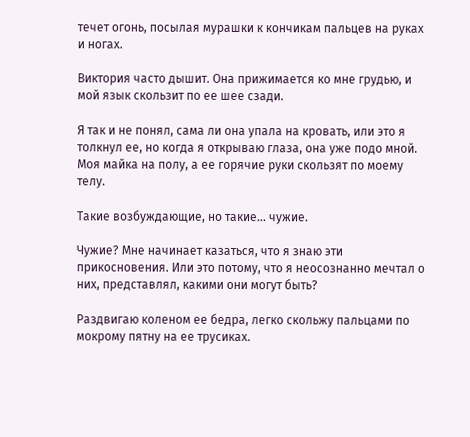течет огонь, посылая мурашки к кончикам пальцев на руках и ногах.

Виктория часто дышит. Она прижимается ко мне грудью, и мой язык скользит по ее шее сзади.

Я так и не понял, сама ли она упала на кровать, или это я толкнул ее, но когда я открываю глаза, она уже подо мной. Моя майка на полу, а ее горячие руки скользят по моему телу.

Такие возбуждающие, но такие… чужие.

Чужие? Мне начинает казаться, что я знаю эти прикосновения. Или это потому, что я неосознанно мечтал о них, представлял, какими они могут быть?

Раздвигаю коленом ее бедра, легко скольжу пальцами по мокрому пятну на ее трусиках.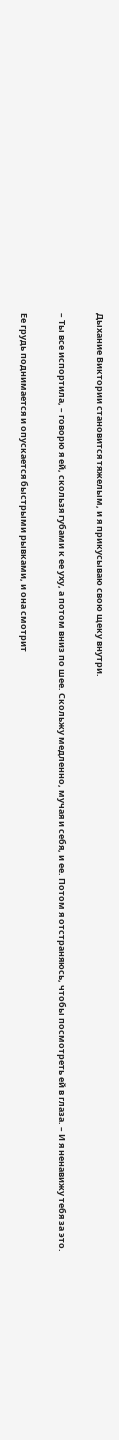Дыхание Виктории становится тяжелым, и я прикусываю свою щеку внутри.

– Ты все испортила, – говорю я ей, скользя губами к ее уху, а потом вниз по шее. Скольжу медленно, мучая и себя, и ее. Потом я отстраняюсь, чтобы посмотреть ей в глаза. – И я ненавижу тебя за это.

Ее грудь поднимается и опускается быстрыми рывками, и она смотрит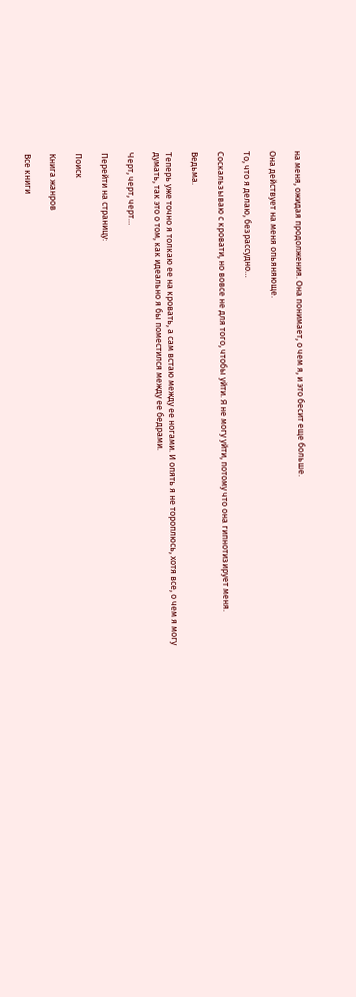на меня, ожидая продолжения. Она понимает, о чем я, и это бесит еще больше.

Она действует на меня опьяняюще.

То, что я делаю, безрассудно…

Соскальзываю с кровати, но вовсе не для того, чтобы уйти. Я не могу уйти, потому что она гипнотизирует меня.

Ведьма.

Теперь уже точно я толкаю ее на кровать, а сам встаю между ее ногами. И опять я не тороплюсь, хотя все, о чем я могу думать, так это о том, как идеально я бы поместился между ее бедрами.

Черт, черт, черт…

Перейти на страницу:

Поиск

Книга жанров

Все книги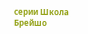серии Школа Брейшо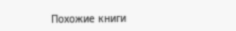Похожие книги